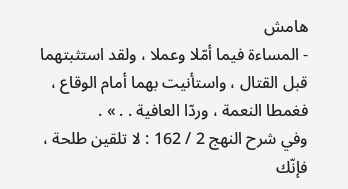هامش
- المساءة فيما أمّلا وعملا ، ولقد استثبتهما قبل القتال ، واستأنيت بهما أمام الوقاع ، فغمطا النعمة ، وردّا العافية . . » .
وفي شرح النهج 2 / 162 : لا تلقين طلحة ، فإنّك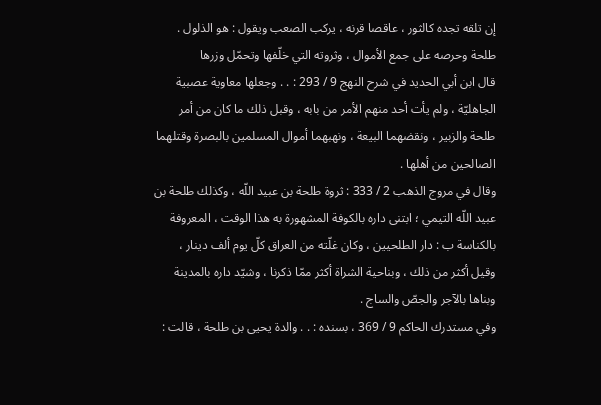إن تلقه تجده كالثور ، عاقصا قرنه ، يركب الصعب ويقول : هو الذلول .
طلحة وحرصه على جمع الأموال ، وثروته التي خلّفها وتحمّل وزرها
قال ابن أبي الحديد في شرح النهج 9 / 293 : . . وجعلها معاوية عصبية الجاهليّة ، ولم يأت أحد منهم الأمر من بابه ، وقبل ذلك ما كان من أمر طلحة والزبير ، ونقضهما البيعة ، ونهبهما أموال المسلمين بالبصرة وقتلهما الصالحين من أهلها .
وقال في مروج الذهب 2 / 333 : ثروة طلحة بن عبيد اللّه ، وكذلك طلحة بن عبيد اللّه التيمي ؛ ابتنى داره بالكوفة المشهورة به هذا الوقت ، المعروفة بالكناسة ب : دار الطلحيين ، وكان غلّته من العراق كلّ يوم ألف دينار ، وقيل أكثر من ذلك ، وبناحية الشراة أكثر ممّا ذكرنا ، وشيّد داره بالمدينة وبناها بالآجر والجصّ والساج .
وفي مستدرك الحاكم 9 / 369 ، بسنده : . . والدة يحيى بن طلحة ، قالت :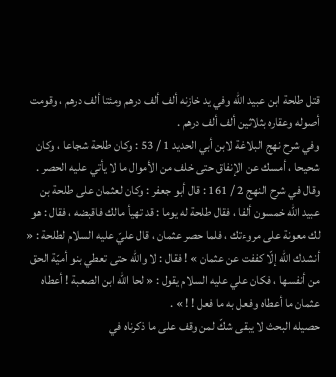قتل طلحة ابن عبيد اللّه وفي يد خازنه ألف ألف درهم ومئتا ألف درهم ، وقومت أصوله وعقاره بثلاثين ألف ألف درهم .
وفي شرح نهج البلاغة لابن أبي الحديد 1 / 53 : وكان طلحة شجاعا ، وكان شحيحا ، أمسك عن الإنفاق حتى خلف من الأموال ما لا يأتي عليه الحصر .
وقال في شرح النهج 2 / 161 : قال أبو جعفر : وكان لعثمان على طلحة بن عبيد اللّه خمسون ألفا ، فقال طلحة له يوما : قد تهيأ مالك فاقبضه ، فقال : هو لك معونة على مروءتك ، فلما حصر عثمان ، قال عليّ عليه السلام لطلحة : « أنشدك اللّه إلّا كففت عن عثمان » ! فقال : لا واللّه حتى تعطي بنو أميّة الحق من أنفسها ، فكان علي عليه السلام يقول : « لحا اللّه ابن الصعبة ! أعطاه عثمان ما أعطاه وفعل به ما فعل ! ! » .
حصيله البحث لا يبقى شكّ لمن وقف على ما ذكرناه في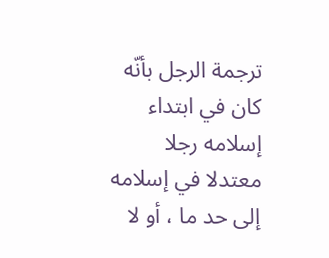ترجمة الرجل بأنّه كان في ابتداء إسلامه رجلا معتدلا في إسلامه إلى حد ما ، أو لا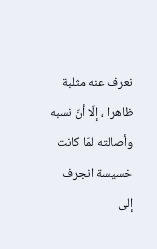نعرف عنه مثلبة ظاهرا ، إلّا أنّ نسبه وأصالته لمّا كانت خسيسة انجرف إلى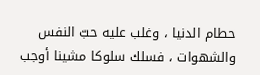حطام الدنيا ، وغلب عليه حبّ النفس والشهوات ، فسلك سلوكا مشينا أوجب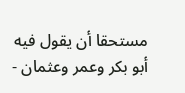مستحقا أن يقول فيه أبو بكر وعمر وعثمان -